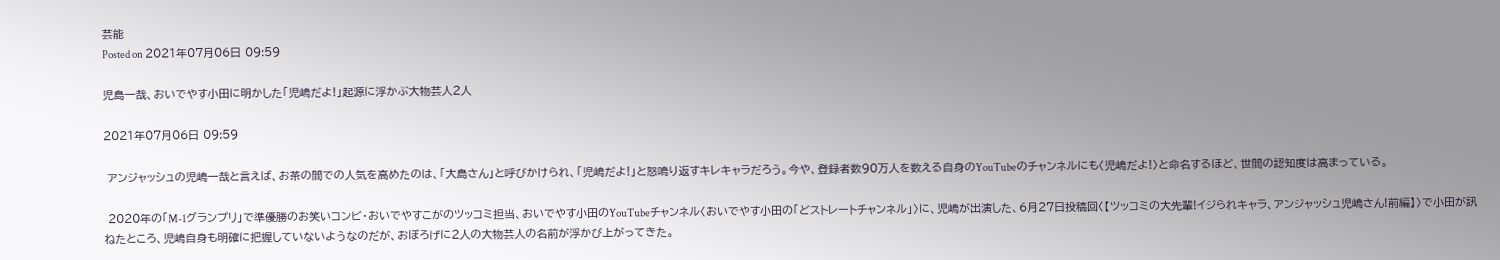芸能
Posted on 2021年07月06日 09:59

児島一哉、おいでやす小田に明かした「児嶋だよ!」起源に浮かぶ大物芸人2人

2021年07月06日 09:59

 アンジャッシュの児嶋一哉と言えば、お茶の間での人気を高めたのは、「大島さん」と呼びかけられ、「児嶋だよ!」と怒鳴り返すキレキャラだろう。今や、登録者数90万人を数える自身のYouTubeのチャンネルにも〈児嶋だよ!〉と命名するほど、世間の認知度は高まっている。

 2020年の「M-1グランプリ」で準優勝のお笑いコンビ・おいでやすこがのツッコミ担当、おいでやす小田のYouTubeチャンネル〈おいでやす小田の「どストレートチャンネル」〉に、児嶋が出演した、6月27日投稿回〈【ツッコミの大先輩!イジられキャラ、アンジャッシュ児嶋さん!前編】〉で小田が訊ねたところ、児嶋自身も明確に把握していないようなのだが、おぼろげに2人の大物芸人の名前が浮かび上がってきた。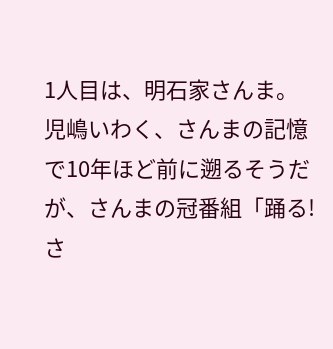1人目は、明石家さんま。児嶋いわく、さんまの記憶で10年ほど前に遡るそうだが、さんまの冠番組「踊る!さ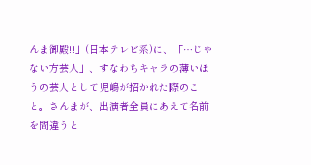んま御殿!!」(日本テレビ系)に、「…じゃない方芸人」、すなわちキャラの薄いほうの芸人として児嶋が招かれた際のこと。さんまが、出演者全員にあえて名前を間違うと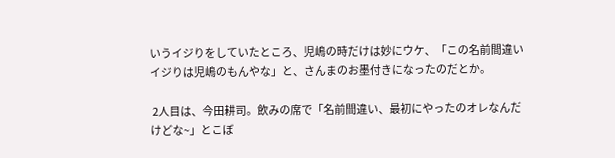いうイジりをしていたところ、児嶋の時だけは妙にウケ、「この名前間違いイジりは児嶋のもんやな」と、さんまのお墨付きになったのだとか。

 2人目は、今田耕司。飲みの席で「名前間違い、最初にやったのオレなんだけどな~」とこぼ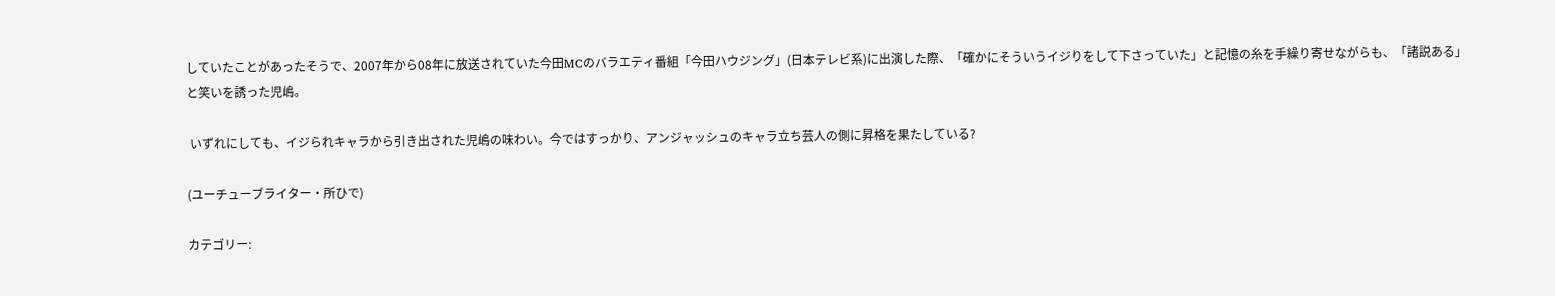していたことがあったそうで、2007年から08年に放送されていた今田MCのバラエティ番組「今田ハウジング」(日本テレビ系)に出演した際、「確かにそういうイジりをして下さっていた」と記憶の糸を手繰り寄せながらも、「諸説ある」と笑いを誘った児嶋。

 いずれにしても、イジられキャラから引き出された児嶋の味わい。今ではすっかり、アンジャッシュのキャラ立ち芸人の側に昇格を果たしている?

(ユーチューブライター・所ひで)

カテゴリー: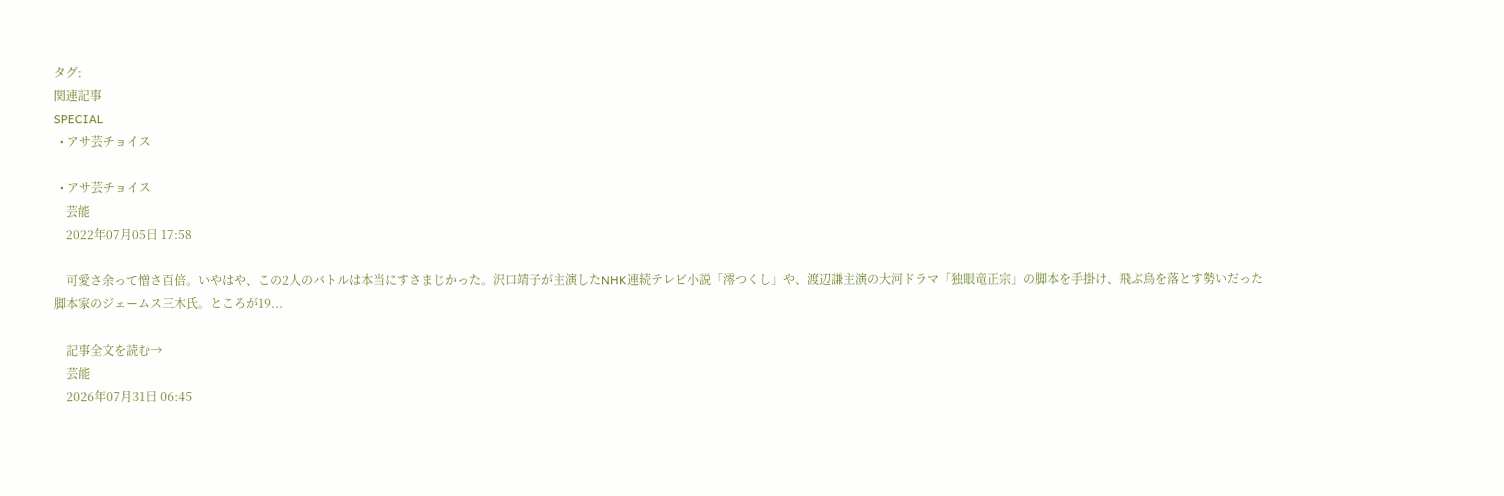タグ:
関連記事
SPECIAL
  • アサ芸チョイス

  • アサ芸チョイス
    芸能
    2022年07月05日 17:58

    可愛さ余って憎さ百倍。いやはや、この2人のバトルは本当にすさまじかった。沢口靖子が主演したNHK連続テレビ小説「澪つくし」や、渡辺謙主演の大河ドラマ「独眼竜正宗」の脚本を手掛け、飛ぶ鳥を落とす勢いだった脚本家のジェームス三木氏。ところが19...

    記事全文を読む→
    芸能
    2026年07月31日 06:45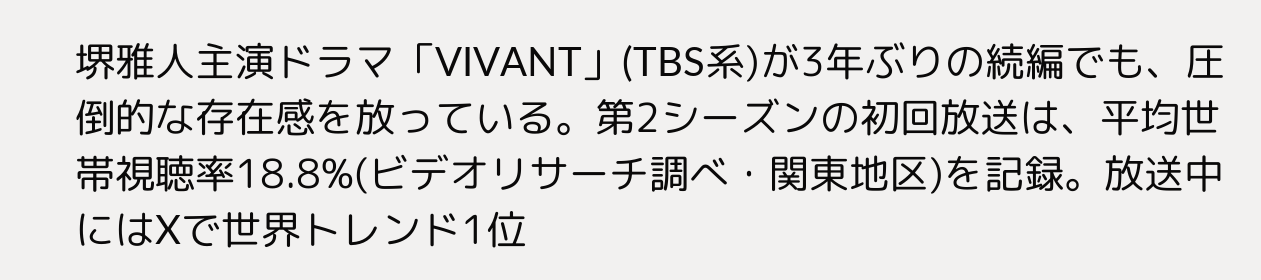堺雅人主演ドラマ「VIVANT」(TBS系)が3年ぶりの続編でも、圧倒的な存在感を放っている。第2シーズンの初回放送は、平均世帯視聴率18.8%(ビデオリサーチ調べ・関東地区)を記録。放送中にはXで世界トレンド1位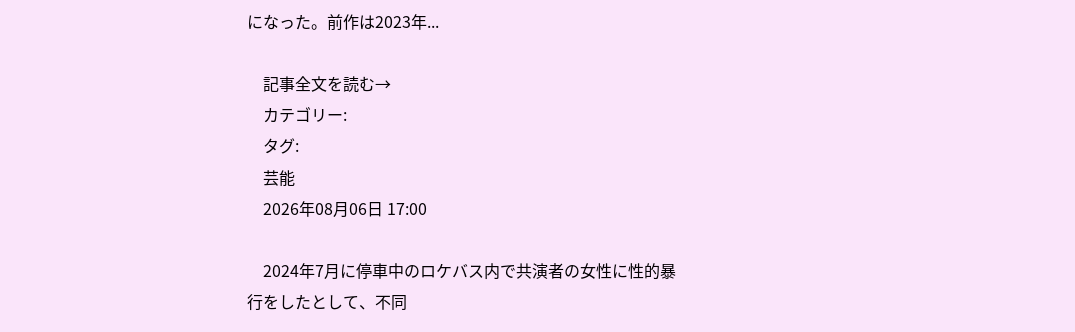になった。前作は2023年...

    記事全文を読む→
    カテゴリー:
    タグ:
    芸能
    2026年08月06日 17:00

    2024年7月に停車中のロケバス内で共演者の女性に性的暴行をしたとして、不同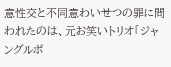意性交と不同意わいせつの罪に問われたのは、元お笑いトリオ「ジャングルポ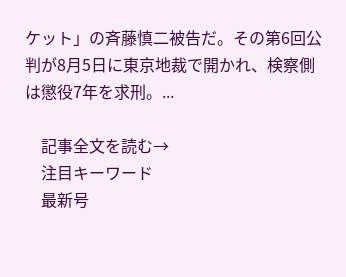ケット」の斉藤慎二被告だ。その第6回公判が8月5日に東京地裁で開かれ、検察側は懲役7年を求刑。...

    記事全文を読む→
    注目キーワード
    最新号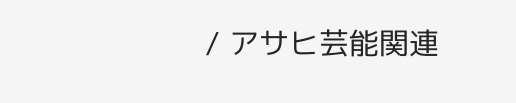/ アサヒ芸能関連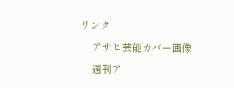リンク
    アサヒ芸能カバー画像
    週刊ア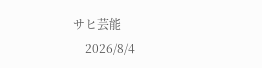サヒ芸能
    2026/8/4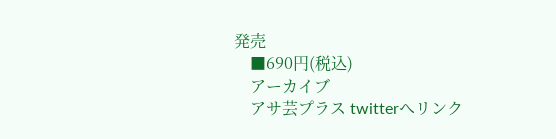発売
    ■690円(税込)
    アーカイブ
    アサ芸プラス twitterへリンク